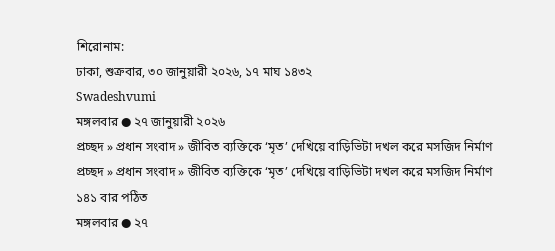শিরোনাম:
ঢাকা, শুক্রবার, ৩০ জানুয়ারী ২০২৬, ১৭ মাঘ ১৪৩২
Swadeshvumi
মঙ্গলবার ● ২৭ জানুয়ারী ২০২৬
প্রচ্ছদ » প্রধান সংবাদ » জীবিত ব্যক্তিকে ‘মৃত’ দেখিয়ে বাড়িভিটা দখল করে মসজিদ নির্মাণ
প্রচ্ছদ » প্রধান সংবাদ » জীবিত ব্যক্তিকে ‘মৃত’ দেখিয়ে বাড়িভিটা দখল করে মসজিদ নির্মাণ
১৪১ বার পঠিত
মঙ্গলবার ● ২৭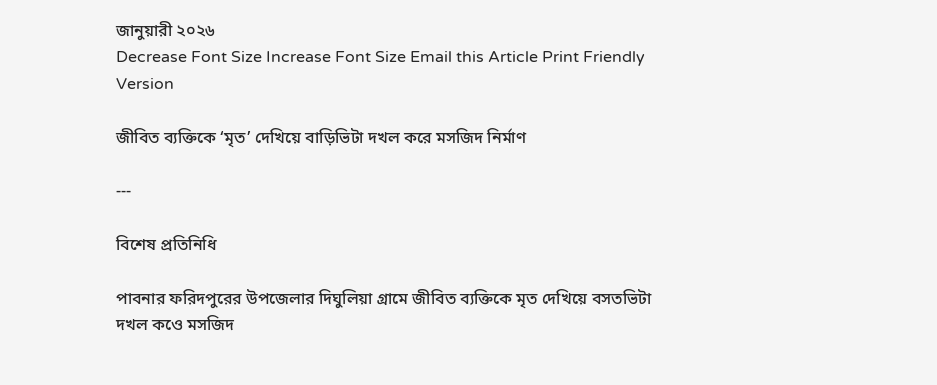জানুয়ারী ২০২৬
Decrease Font Size Increase Font Size Email this Article Print Friendly Version

জীবিত ব্যক্তিকে ‘মৃত’ দেখিয়ে বাড়িভিটা দখল করে মসজিদ নির্মাণ

---

বিশেষ প্রতিনিধি

পাবনার ফরিদপুরের উপজেলার দিঘুলিয়া গ্রামে জীবিত ব্যক্তিকে মৃত দেখিয়ে বসতভিটা দখল কওে মসজিদ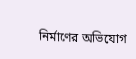নির্মাণের অভিযোগ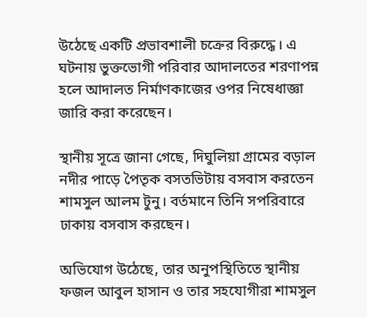উঠেছে একটি প্রভাবশালী চক্রের বিরুদ্ধে। এ ঘটনায় ভুক্তভোগী পরিবার আদালতের শরণাপন্ন হলে আদালত নির্মাণকাজের ওপর নিষেধাজ্ঞা জারি করা করেছেন।

স্থানীয় সূত্রে জানা গেছে, দিঘুলিয়া গ্রামের বড়াল নদীর পাড়ে পৈতৃক বসতভিটায় বসবাস করতেন শামসুল আলম টুনু। বর্তমানে তিনি সপরিবারে ঢাকায় বসবাস করছেন।

অভিযোগ উঠেছে, তার অনুপস্থিতিতে স্থানীয় ফজল আবুল হাসান ও তার সহযোগীরা শামসুল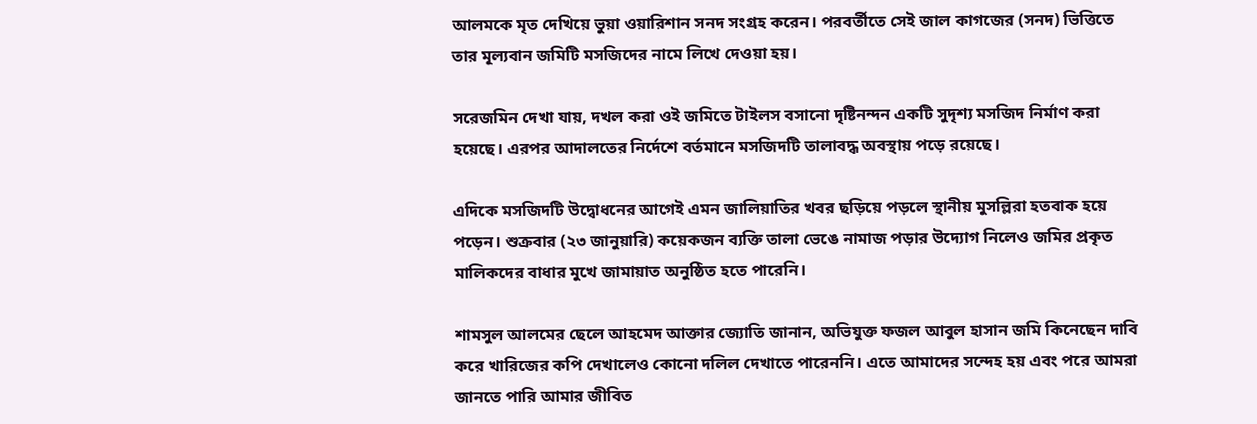আলমকে মৃত দেখিয়ে ভুয়া ওয়ারিশান সনদ সংগ্রহ করেন। পরবর্তীতে সেই জাল কাগজের (সনদ) ভিত্তিতে তার মূল্যবান জমিটি মসজিদের নামে লিখে দেওয়া হয়।

সরেজমিন দেখা যায়, দখল করা ওই জমিতে টাইলস বসানো দৃষ্টিনন্দন একটি সুদৃশ্য মসজিদ নির্মাণ করা হয়েছে। এরপর আদালতের নির্দেশে বর্তমানে মসজিদটি তালাবদ্ধ অবস্থায় পড়ে রয়েছে।

এদিকে মসজিদটি উদ্বোধনের আগেই এমন জালিয়াতির খবর ছড়িয়ে পড়লে স্থানীয় মুসল্লিরা হতবাক হয়ে পড়েন। শুক্রবার (২৩ জানুয়ারি) কয়েকজন ব্যক্তি তালা ভেঙে নামাজ পড়ার উদ্যোগ নিলেও জমির প্রকৃত মালিকদের বাধার মুখে জামায়াত অনুষ্ঠিত হতে পারেনি।

শামসুল আলমের ছেলে আহমেদ আক্তার জ্যোতি জানান, অভিযুক্ত ফজল আবুল হাসান জমি কিনেছেন দাবি করে খারিজের কপি দেখালেও কোনো দলিল দেখাতে পারেননি। এতে আমাদের সন্দেহ হয় এবং পরে আমরা জানতে পারি আমার জীবিত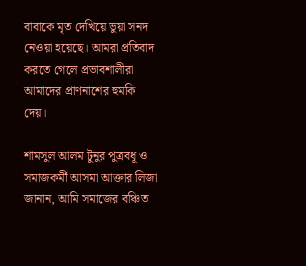বাবাকে মৃত দেখিয়ে ভুয়া সনদ নেওয়া হয়েছে। আমরা প্রতিবাদ করতে গেলে প্রভাবশালীরা আমাদের প্রাণনাশের হুমকি দেয়।

শামসুল আলম টুনুর পুত্রবধূ ও সমাজকর্মী আসমা আক্তার লিজা জানান, আমি সমাজের বঞ্চিত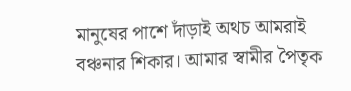মানুষের পাশে দাঁড়াই অথচ আমরাই বঞ্চনার শিকার। আমার স্বামীর পৈতৃক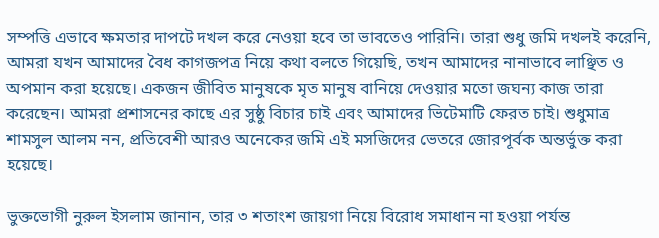সম্পত্তি এভাবে ক্ষমতার দাপটে দখল করে নেওয়া হবে তা ভাবতেও পারিনি। তারা শুধু জমি দখলই করেনি, আমরা যখন আমাদের বৈধ কাগজপত্র নিয়ে কথা বলতে গিয়েছি, তখন আমাদের নানাভাবে লাঞ্ছিত ও অপমান করা হয়েছে। একজন জীবিত মানুষকে মৃত মানুষ বানিয়ে দেওয়ার মতো জঘন্য কাজ তারা করেছেন। আমরা প্রশাসনের কাছে এর সুষ্ঠু বিচার চাই এবং আমাদের ভিটেমাটি ফেরত চাই। শুধুমাত্র শামসুল আলম নন, প্রতিবেশী আরও অনেকের জমি এই মসজিদের ভেতরে জোরপূর্বক অন্তর্ভুক্ত করা হয়েছে।

ভুক্তভোগী নুরুল ইসলাম জানান, তার ৩ শতাংশ জায়গা নিয়ে বিরোধ সমাধান না হওয়া পর্যন্ত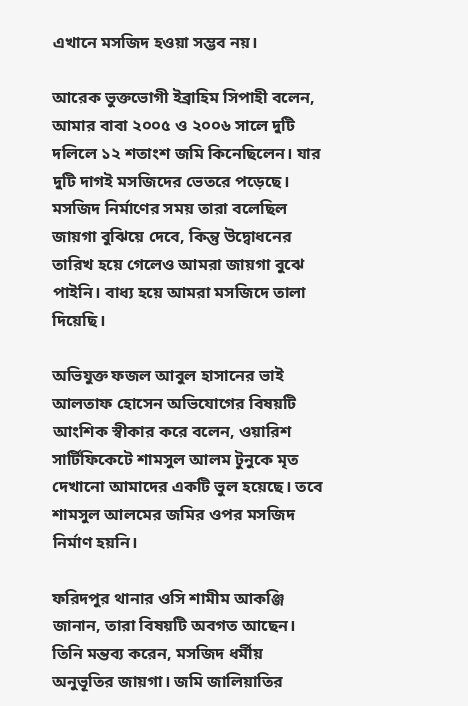এখানে মসজিদ হওয়া সম্ভব নয়।

আরেক ভুক্তভোগী ইব্রাহিম সিপাহী বলেন, আমার বাবা ২০০৫ ও ২০০৬ সালে দুটি দলিলে ১২ শতাংশ জমি কিনেছিলেন। যার দুটি দাগই মসজিদের ভেতরে পড়েছে। মসজিদ নির্মাণের সময় তারা বলেছিল জায়গা বুঝিয়ে দেবে, কিন্তু উদ্বোধনের তারিখ হয়ে গেলেও আমরা জায়গা বুঝে পাইনি। বাধ্য হয়ে আমরা মসজিদে তালা দিয়েছি।

অভিযুক্ত ফজল আবুল হাসানের ভাই আলতাফ হোসেন অভিযোগের বিষয়টি আংশিক স্বীকার করে বলেন, ওয়ারিশ সার্টিফিকেটে শামসুল আলম টুনুকে মৃত দেখানো আমাদের একটি ভুল হয়েছে। তবে শামসুল আলমের জমির ওপর মসজিদ নির্মাণ হয়নি।

ফরিদপুর থানার ওসি শামীম আকঞ্জি জানান, তারা বিষয়টি অবগত আছেন। তিনি মন্তব্য করেন, মসজিদ ধর্মীয় অনুভূতির জায়গা। জমি জালিয়াতির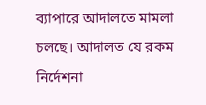ব্যাপারে আদালতে মামলা চলছে। আদালত যে রকম নির্দেশনা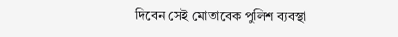দিবেন সেই মোতাবেক পুলিশ ব্যবস্থা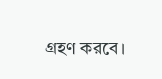গ্রহণ করবে।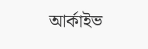আর্কাইভ